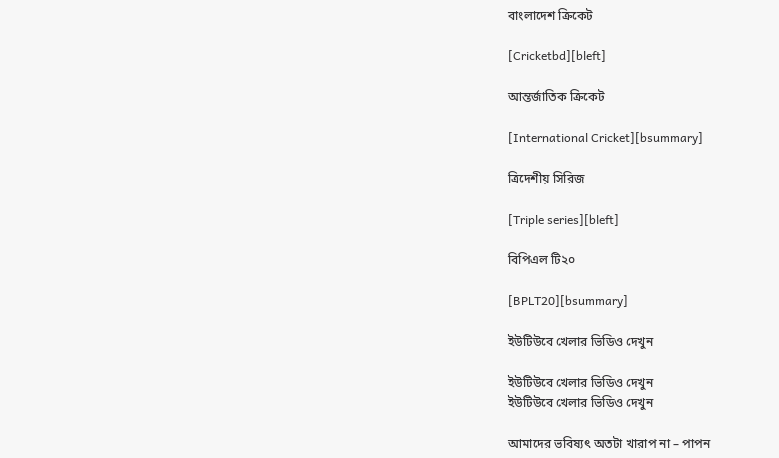বাংলাদেশ ক্রিকেট

[Cricketbd][bleft]

আন্তর্জাতিক ক্রিকেট

[International Cricket][bsummary]

ত্রিদেশীয় সিরিজ

[Triple series][bleft]

বিপিএল টি২০

[BPLT20][bsummary]

ইউটিউবে খেলার ভিডিও দেখুন

ইউটিউবে খেলার ভিডিও দেখুন
ইউটিউবে খেলার ভিডিও দেখুন

আমাদের ভবিষ্যৎ অতটা খারাপ না – পাপন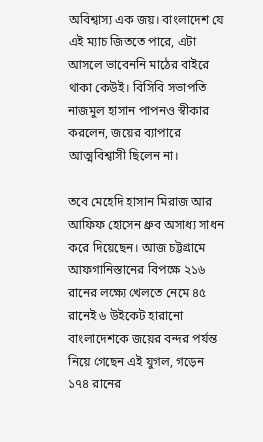অবিশ্বাস্য এক জয়। বাংলাদেশ যে এই ম্যাচ জিততে পারে, এটা আসলে ভাবেননি মাঠের বাইরে থাকা কেউই। বিসিবি সভাপতি নাজমুল হাসান পাপনও স্বীকার করলেন, জয়ের ব্যাপারে আত্মবিশ্বাসী ছিলেন না।

তবে মেহেদি হাসান মিরাজ আর আফিফ হোসেন ধ্রুব অসাধ্য সাধন করে দিয়েছেন। আজ চট্টগ্রামে আফগানিস্তানের বিপক্ষে ২১৬ রানের লক্ষ্যে খেলতে নেমে ৪৫ রানেই ৬ উইকেট হারানো বাংলাদেশকে জয়ের বন্দর পর্যন্ত নিয়ে গেছেন এই যুগল, গড়েন ১৭৪ রানের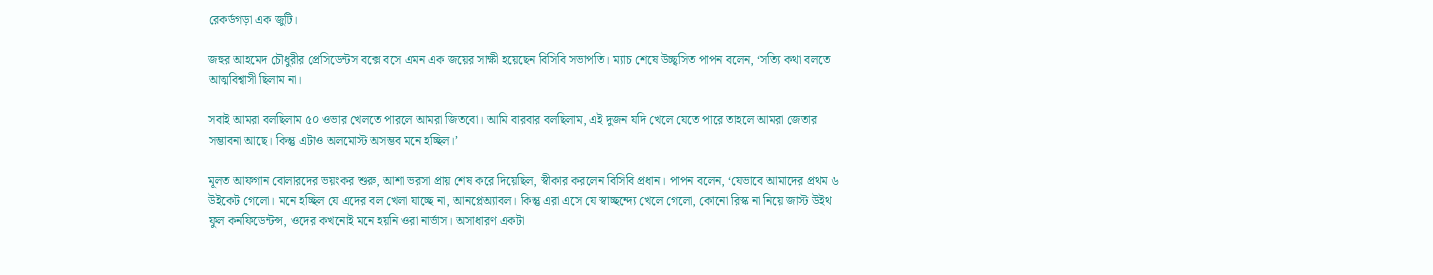রেকর্ডগড়া এক জুটি।

জহুর আহমেদ চৌধুরীর প্রেসিডেন্টস বক্সে বসে এমন এক জয়ের সাক্ষী হয়েছেন বিসিবি সভাপতি। ম্যাচ শেষে উচ্ছ্বসিত পাপন বলেন, ‘সত্যি কথা বলতে আত্মবিশ্বাসী ছিলাম না।

সবাই আমরা বলছিলাম ৫০ ওভার খেলতে পারলে আমরা জিতবো। আমি বারবার বলছিলাম, এই দুজন যদি খেলে যেতে পারে তাহলে আমরা জেতার সম্ভাবনা আছে। কিন্তু এটাও অলমোস্ট অসম্ভব মনে হচ্ছিল।’

মূলত আফগান বোলারদের ভয়ংকর শুরু, আশা ভরসা প্রায় শেষ করে দিয়েছিল, স্বীকার করলেন বিসিবি প্রধান। পাপন বলেন, ‘যেভাবে আমাদের প্রথম ৬ উইকেট গেলো। মনে হচ্ছিল যে এদের বল খেলা যাচ্ছে না, আনপ্লেঅ্যাবল। কিন্তু এরা এসে যে স্বাচ্ছন্দ্যে খেলে গেলো, কোনো রিস্ক না নিয়ে জাস্ট উইথ ফুল কনফিডেন্টন্স, ওদের কখনোই মনে হয়নি ওরা নার্ভাস। অসাধারণ একটা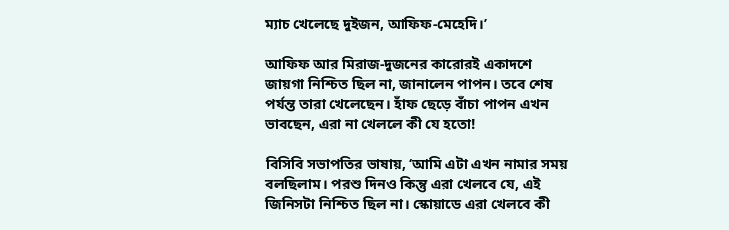ম্যাচ খেলেছে দুইজন, আফিফ-মেহেদি।’

আফিফ আর মিরাজ-দুজনের কারোরই একাদশে জায়গা নিশ্চিত ছিল না, জানালেন পাপন। তবে শেষ পর্যন্ত তারা খেলেছেন। হাঁফ ছেড়ে বাঁচা পাপন এখন ভাবছেন, এরা না খেললে কী যে হতো!

বিসিবি সভাপতির ভাষায়, ‘আমি এটা এখন নামার সময় বলছিলাম। পরশু দিনও কিন্তু এরা খেলবে যে, এই জিনিসটা নিশ্চিত ছিল না। স্কোয়াডে এরা খেলবে কী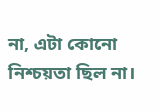না, এটা কোনো নিশ্চয়তা ছিল না।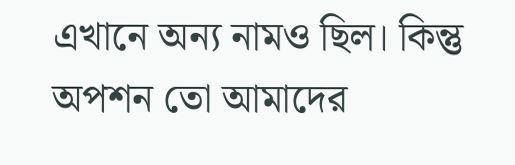এখানে অন্য নামও ছিল। কিন্তু অপশন তো আমাদের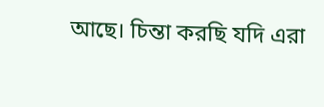আছে। চিন্তা করছি যদি এরা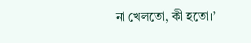না খেলতো, কী হতো।’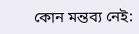কোন মন্তব্য নেই: